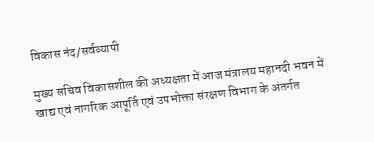विकास नंद/सर्वव्यापी

मुख्य सचिव विकासशील की अध्यक्षता में आज मंत्रालय महानदी भवन में खाद्य एवं नागरिक आपूर्ति एवं उपभोक्ता संरक्षण विभाग के अंतर्गत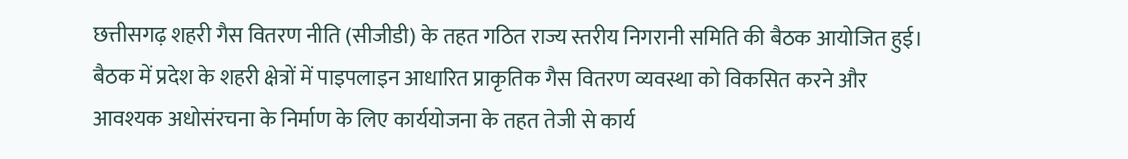छत्तीसगढ़ शहरी गैस वितरण नीति (सीजीडी) के तहत गठित राज्य स्तरीय निगरानी समिति की बैठक आयोजित हुई।
बैठक में प्रदेश के शहरी क्षेत्रों में पाइपलाइन आधारित प्राकृतिक गैस वितरण व्यवस्था को विकसित करने और आवश्यक अधोसंरचना के निर्माण के लिए कार्ययोजना के तहत तेजी से कार्य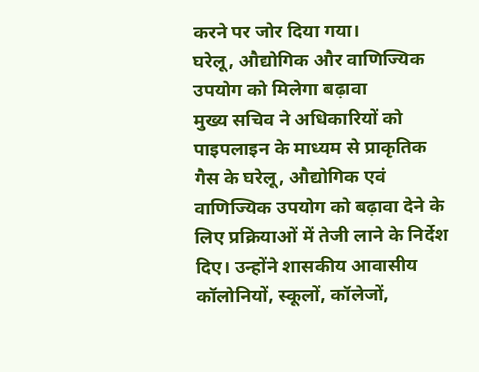करने पर जोर दिया गया।
घरेलू, औद्योगिक और वाणिज्यिक उपयोग को मिलेगा बढ़ावा
मुख्य सचिव ने अधिकारियों को पाइपलाइन के माध्यम से प्राकृतिक गैस के घरेलू, औद्योगिक एवं वाणिज्यिक उपयोग को बढ़ावा देने के लिए प्रक्रियाओं में तेजी लाने के निर्देश दिए। उन्होंने शासकीय आवासीय कॉलोनियों, स्कूलों, कॉलेजों,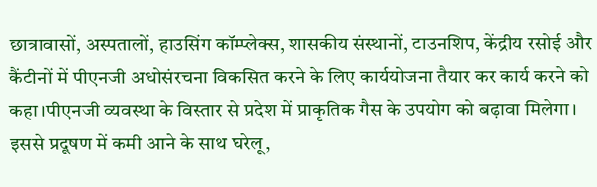छात्रावासों, अस्पतालों, हाउसिंग कॉम्प्लेक्स, शासकीय संस्थानों, टाउनशिप, केंद्रीय रसोई और कैंटीनों में पीएनजी अधोसंरचना विकसित करने के लिए कार्ययोजना तैयार कर कार्य करने को कहा।पीएनजी व्यवस्था के विस्तार से प्रदेश में प्राकृतिक गैस के उपयोग को बढ़ावा मिलेगा। इससे प्रदूषण में कमी आने के साथ घरेलू,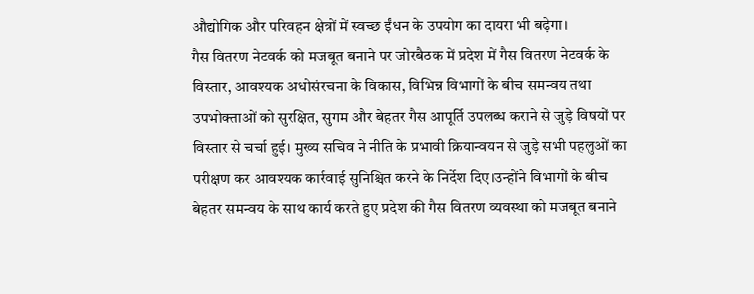औद्योगिक और परिवहन क्षेत्रों में स्वच्छ ईंधन के उपयोग का दायरा भी बढ़ेगा।
गैस वितरण नेटवर्क को मजबूत बनाने पर जोरबैठक में प्रदेश में गैस वितरण नेटवर्क के विस्तार, आवश्यक अधोसंरचना के विकास, विभिन्न विभागों के बीच समन्वय तथा उपभोक्ताओं को सुरक्षित, सुगम और बेहतर गैस आपूर्ति उपलब्ध कराने से जुड़े विषयों पर विस्तार से चर्चा हुई। मुख्य सचिव ने नीति के प्रभावी क्रियान्वयन से जुड़े सभी पहलुओं का परीक्षण कर आवश्यक कार्रवाई सुनिश्चित करने के निर्देश दिए।उन्होंने विभागों के बीच बेहतर समन्वय के साथ कार्य करते हुए प्रदेश की गैस वितरण व्यवस्था को मजबूत बनाने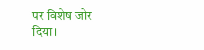पर विशेष जोर दिया।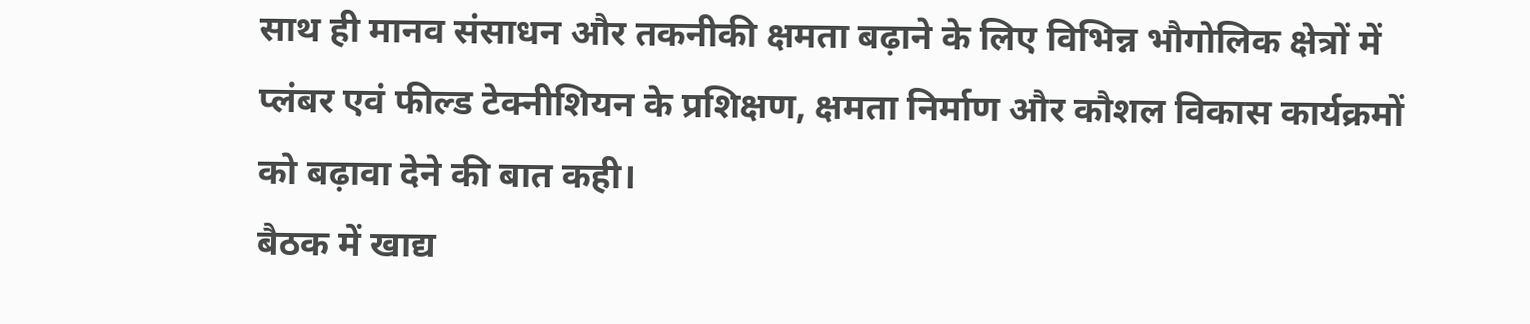साथ ही मानव संसाधन और तकनीकी क्षमता बढ़ाने के लिए विभिन्न भौगोलिक क्षेत्रों में प्लंबर एवं फील्ड टेक्नीशियन के प्रशिक्षण, क्षमता निर्माण और कौशल विकास कार्यक्रमों को बढ़ावा देने की बात कही।
बैठक में खाद्य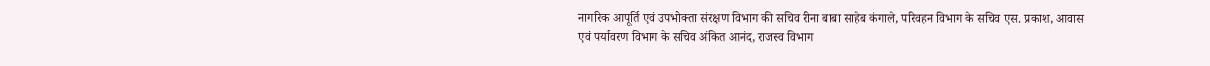नागरिक आपूर्ति एवं उपभोक्ता संरक्षण विभाग की सचिव रीना बाबा साहेब कंगाले, परिवहन विभाग के सचिव एस. प्रकाश, आवास एवं पर्यावरण विभाग के सचिव अंकित आनंद, राजस्व विभाग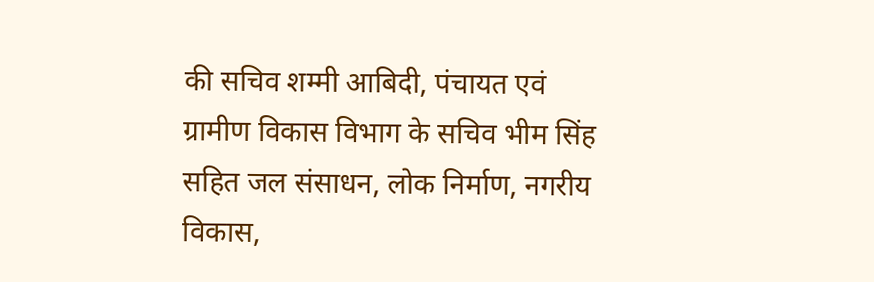की सचिव शम्मी आबिदी, पंचायत एवं ग्रामीण विकास विभाग के सचिव भीम सिंह सहित जल संसाधन, लोक निर्माण, नगरीय विकास,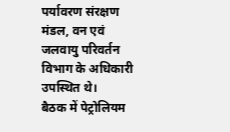पर्यावरण संरक्षण मंडल, वन एवं जलवायु परिवर्तन विभाग के अधिकारी उपस्थित थे।
बैठक में पेट्रोलियम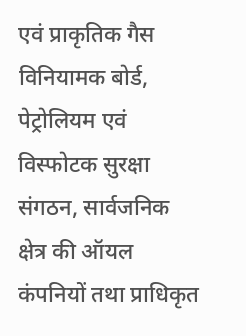एवं प्राकृतिक गैस विनियामक बोर्ड, पेट्रोलियम एवं विस्फोटक सुरक्षा संगठन, सार्वजनिक क्षेत्र की ऑयल कंपनियों तथा प्राधिकृत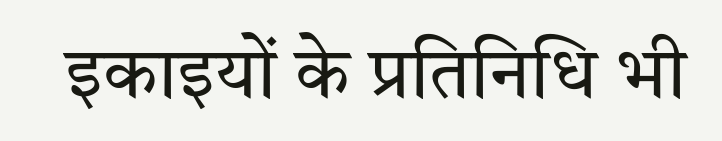इकाइयों के प्रतिनिधि भी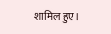शामिल हुए।